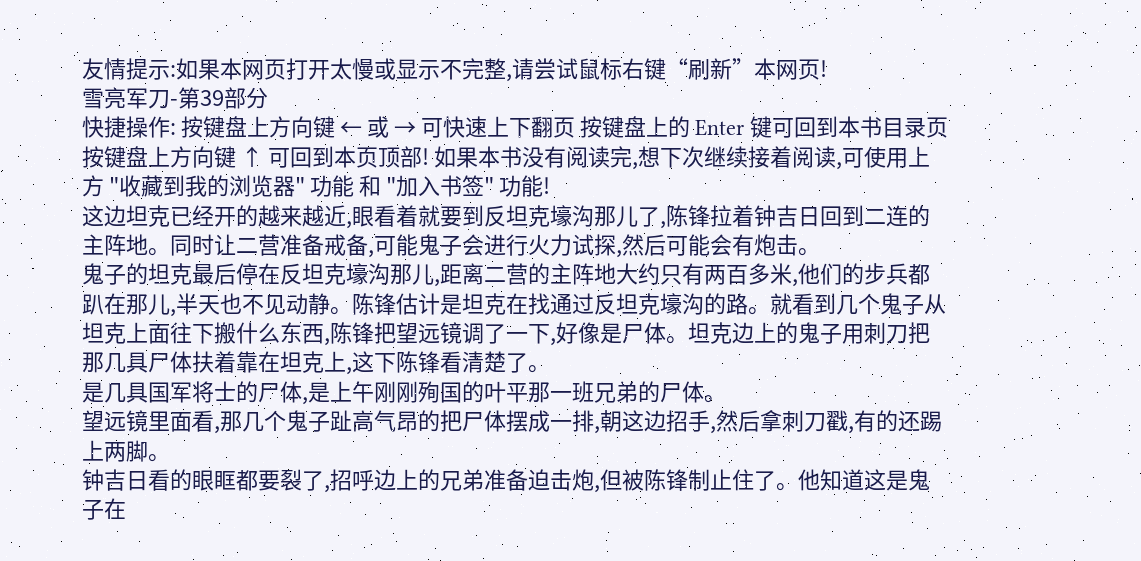友情提示:如果本网页打开太慢或显示不完整,请尝试鼠标右键“刷新”本网页!
雪亮军刀-第39部分
快捷操作: 按键盘上方向键 ← 或 → 可快速上下翻页 按键盘上的 Enter 键可回到本书目录页 按键盘上方向键 ↑ 可回到本页顶部! 如果本书没有阅读完,想下次继续接着阅读,可使用上方 "收藏到我的浏览器" 功能 和 "加入书签" 功能!
这边坦克已经开的越来越近,眼看着就要到反坦克壕沟那儿了,陈锋拉着钟吉日回到二连的主阵地。同时让二营准备戒备,可能鬼子会进行火力试探,然后可能会有炮击。
鬼子的坦克最后停在反坦克壕沟那儿,距离二营的主阵地大约只有两百多米,他们的步兵都趴在那儿,半天也不见动静。陈锋估计是坦克在找通过反坦克壕沟的路。就看到几个鬼子从坦克上面往下搬什么东西,陈锋把望远镜调了一下,好像是尸体。坦克边上的鬼子用刺刀把那几具尸体扶着靠在坦克上,这下陈锋看清楚了。
是几具国军将士的尸体,是上午刚刚殉国的叶平那一班兄弟的尸体。
望远镜里面看,那几个鬼子趾高气昂的把尸体摆成一排,朝这边招手,然后拿刺刀戳,有的还踢上两脚。
钟吉日看的眼眶都要裂了,招呼边上的兄弟准备迫击炮,但被陈锋制止住了。他知道这是鬼子在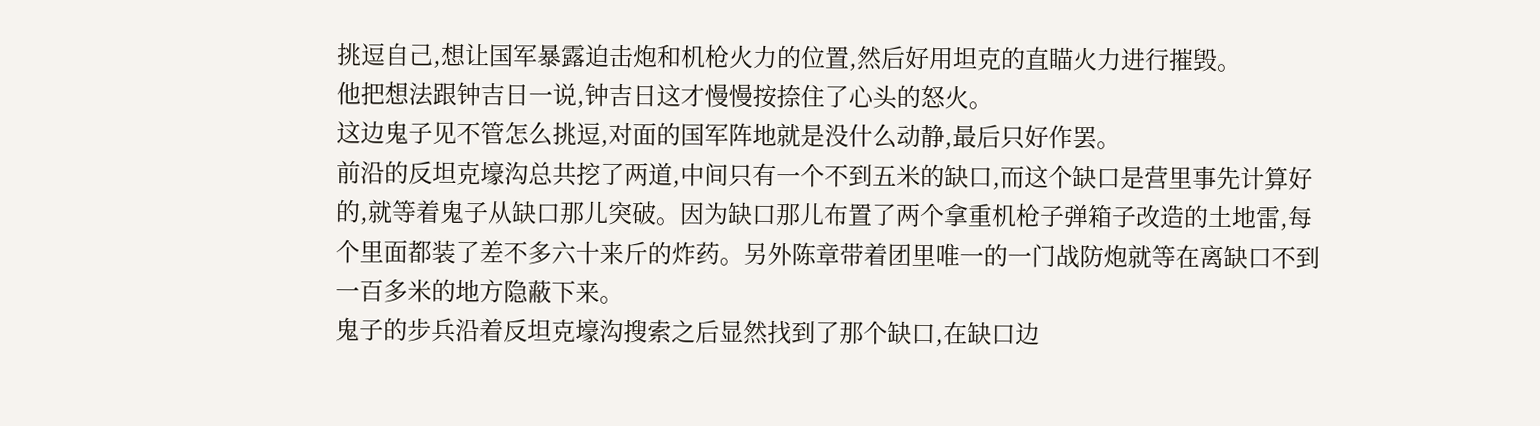挑逗自己,想让国军暴露迫击炮和机枪火力的位置,然后好用坦克的直瞄火力进行摧毁。
他把想法跟钟吉日一说,钟吉日这才慢慢按捺住了心头的怒火。
这边鬼子见不管怎么挑逗,对面的国军阵地就是没什么动静,最后只好作罢。
前沿的反坦克壕沟总共挖了两道,中间只有一个不到五米的缺口,而这个缺口是营里事先计算好的,就等着鬼子从缺口那儿突破。因为缺口那儿布置了两个拿重机枪子弹箱子改造的土地雷,每个里面都装了差不多六十来斤的炸药。另外陈章带着团里唯一的一门战防炮就等在离缺口不到一百多米的地方隐蔽下来。
鬼子的步兵沿着反坦克壕沟搜索之后显然找到了那个缺口,在缺口边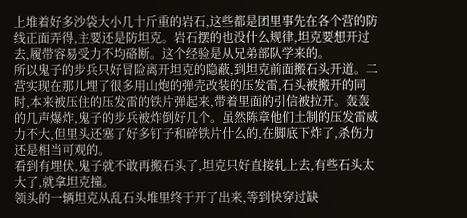上堆着好多沙袋大小几十斤重的岩石,这些都是团里事先在各个营的防线正面弄得,主要还是防坦克。岩石摆的也没什么规律,坦克要想开过去,履带容易受力不均硌断。这个经验是从兄弟部队学来的。
所以鬼子的步兵只好冒险离开坦克的隐蔽,到坦克前面搬石头开道。二营实现在那儿埋了很多用山炮的弹壳改装的压发雷,石头被搬开的同时,本来被压住的压发雷的铁片弹起来,带着里面的引信被拉开。轰轰的几声爆炸,鬼子的步兵被炸倒好几个。虽然陈章他们土制的压发雷威力不大,但里头还塞了好多钉子和碎铁片什么的,在脚底下炸了,杀伤力还是相当可观的。
看到有埋伏,鬼子就不敢再搬石头了,坦克只好直接轧上去,有些石头太大了,就拿坦克撞。
领头的一辆坦克从乱石头堆里终于开了出来,等到快穿过缺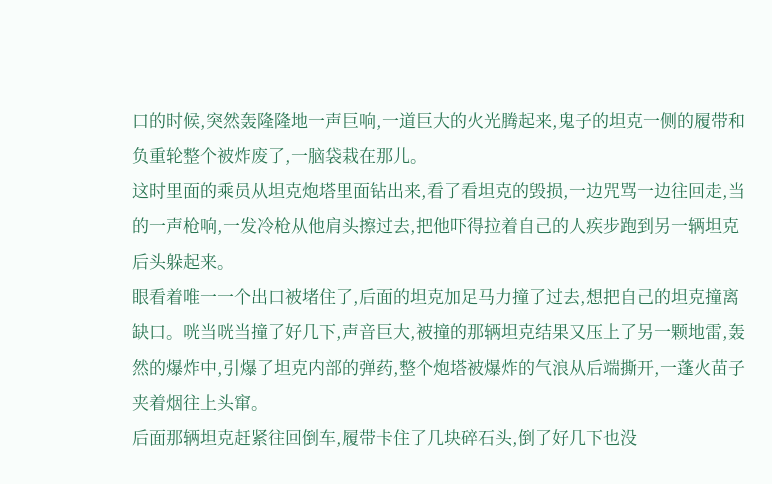口的时候,突然轰隆隆地一声巨响,一道巨大的火光腾起来,鬼子的坦克一侧的履带和负重轮整个被炸废了,一脑袋栽在那儿。
这时里面的乘员从坦克炮塔里面钻出来,看了看坦克的毁损,一边咒骂一边往回走,当的一声枪响,一发冷枪从他肩头擦过去,把他吓得拉着自己的人疾步跑到另一辆坦克后头躲起来。
眼看着唯一一个出口被堵住了,后面的坦克加足马力撞了过去,想把自己的坦克撞离缺口。咣当咣当撞了好几下,声音巨大,被撞的那辆坦克结果又压上了另一颗地雷,轰然的爆炸中,引爆了坦克内部的弹药,整个炮塔被爆炸的气浪从后端撕开,一蓬火苗子夹着烟往上头窜。
后面那辆坦克赶紧往回倒车,履带卡住了几块碎石头,倒了好几下也没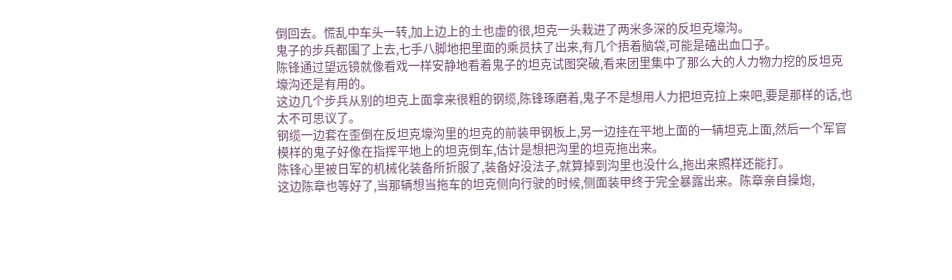倒回去。慌乱中车头一转,加上边上的土也虚的很,坦克一头栽进了两米多深的反坦克壕沟。
鬼子的步兵都围了上去,七手八脚地把里面的乘员扶了出来,有几个捂着脑袋,可能是磕出血口子。
陈锋通过望远镜就像看戏一样安静地看着鬼子的坦克试图突破,看来团里集中了那么大的人力物力挖的反坦克壕沟还是有用的。
这边几个步兵从别的坦克上面拿来很粗的钢缆,陈锋琢磨着,鬼子不是想用人力把坦克拉上来吧,要是那样的话,也太不可思议了。
钢缆一边套在歪倒在反坦克壕沟里的坦克的前装甲钢板上,另一边挂在平地上面的一辆坦克上面,然后一个军官模样的鬼子好像在指挥平地上的坦克倒车,估计是想把沟里的坦克拖出来。
陈锋心里被日军的机械化装备所折服了,装备好没法子,就算掉到沟里也没什么,拖出来照样还能打。
这边陈章也等好了,当那辆想当拖车的坦克侧向行驶的时候,侧面装甲终于完全暴露出来。陈章亲自操炮,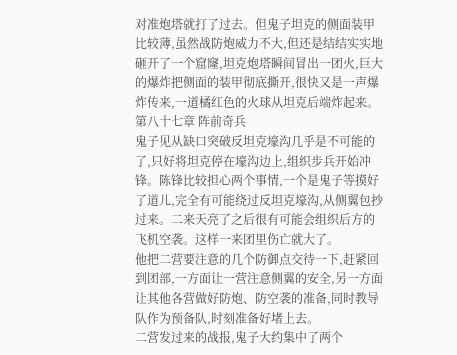对准炮塔就打了过去。但鬼子坦克的侧面装甲比较薄,虽然战防炮威力不大,但还是结结实实地砸开了一个窟窿,坦克炮塔瞬间冒出一团火,巨大的爆炸把侧面的装甲彻底撕开,很快又是一声爆炸传来,一道橘红色的火球从坦克后端炸起来。
第八十七章 阵前奇兵
鬼子见从缺口突破反坦克壕沟几乎是不可能的了,只好将坦克停在壕沟边上,组织步兵开始冲锋。陈锋比较担心两个事情,一个是鬼子等摸好了道儿,完全有可能绕过反坦克壕沟,从侧翼包抄过来。二来天亮了之后很有可能会组织后方的飞机空袭。这样一来团里伤亡就大了。
他把二营要注意的几个防御点交待一下,赶紧回到团部,一方面让一营注意侧翼的安全,另一方面让其他各营做好防炮、防空袭的准备,同时教导队作为预备队,时刻准备好堵上去。
二营发过来的战报,鬼子大约集中了两个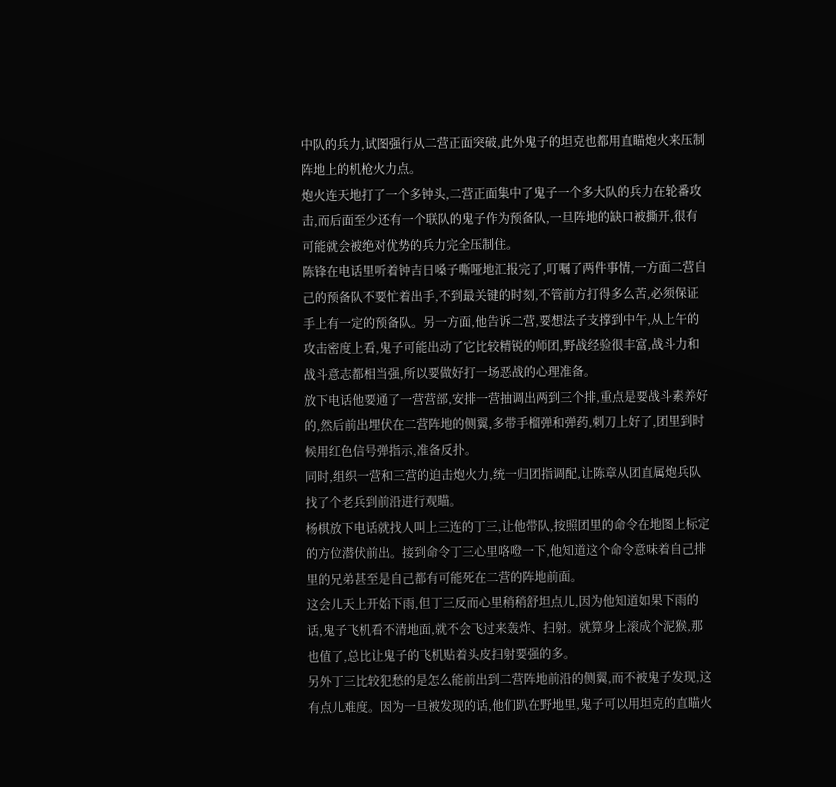中队的兵力,试图强行从二营正面突破,此外鬼子的坦克也都用直瞄炮火来压制阵地上的机枪火力点。
炮火连天地打了一个多钟头,二营正面集中了鬼子一个多大队的兵力在轮番攻击,而后面至少还有一个联队的鬼子作为预备队,一旦阵地的缺口被撕开,很有可能就会被绝对优势的兵力完全压制住。
陈锋在电话里听着钟吉日嗓子嘶哑地汇报完了,叮嘱了两件事情,一方面二营自己的预备队不要忙着出手,不到最关键的时刻,不管前方打得多么苦,必须保证手上有一定的预备队。另一方面,他告诉二营,要想法子支撑到中午,从上午的攻击密度上看,鬼子可能出动了它比较精锐的师团,野战经验很丰富,战斗力和战斗意志都相当强,所以要做好打一场恶战的心理准备。
放下电话他要通了一营营部,安排一营抽调出两到三个排,重点是要战斗素养好的,然后前出埋伏在二营阵地的侧翼,多带手榴弹和弹药,刺刀上好了,团里到时候用红色信号弹指示,准备反扑。
同时,组织一营和三营的迫击炮火力,统一归团指调配,让陈章从团直属炮兵队找了个老兵到前沿进行观瞄。
杨棋放下电话就找人叫上三连的丁三,让他带队,按照团里的命令在地图上标定的方位潜伏前出。接到命令丁三心里咯噔一下,他知道这个命令意味着自己排里的兄弟甚至是自己都有可能死在二营的阵地前面。
这会儿天上开始下雨,但丁三反而心里稍稍舒坦点儿,因为他知道如果下雨的话,鬼子飞机看不清地面,就不会飞过来轰炸、扫射。就算身上滚成个泥猴,那也值了,总比让鬼子的飞机贴着头皮扫射要强的多。
另外丁三比较犯愁的是怎么能前出到二营阵地前沿的侧翼,而不被鬼子发现,这有点儿难度。因为一旦被发现的话,他们趴在野地里,鬼子可以用坦克的直瞄火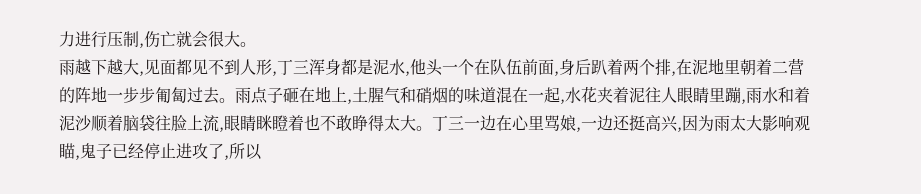力进行压制,伤亡就会很大。
雨越下越大,见面都见不到人形,丁三浑身都是泥水,他头一个在队伍前面,身后趴着两个排,在泥地里朝着二营的阵地一步步匍匐过去。雨点子砸在地上,土腥气和硝烟的味道混在一起,水花夹着泥往人眼睛里蹦,雨水和着泥沙顺着脑袋往脸上流,眼睛眯瞪着也不敢睁得太大。丁三一边在心里骂娘,一边还挺高兴,因为雨太大影响观瞄,鬼子已经停止进攻了,所以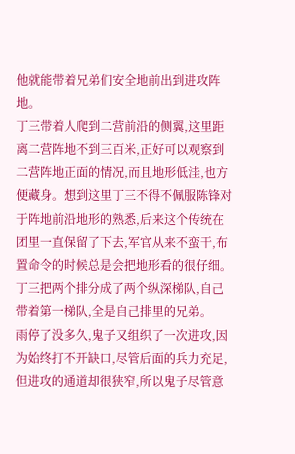他就能带着兄弟们安全地前出到进攻阵地。
丁三带着人爬到二营前沿的侧翼,这里距离二营阵地不到三百米,正好可以观察到二营阵地正面的情况,而且地形低洼,也方便藏身。想到这里丁三不得不佩服陈锋对于阵地前沿地形的熟悉,后来这个传统在团里一直保留了下去,军官从来不蛮干,布置命令的时候总是会把地形看的很仔细。
丁三把两个排分成了两个纵深梯队,自己带着第一梯队,全是自己排里的兄弟。
雨停了没多久,鬼子又组织了一次进攻,因为始终打不开缺口,尽管后面的兵力充足,但进攻的通道却很狭窄,所以鬼子尽管意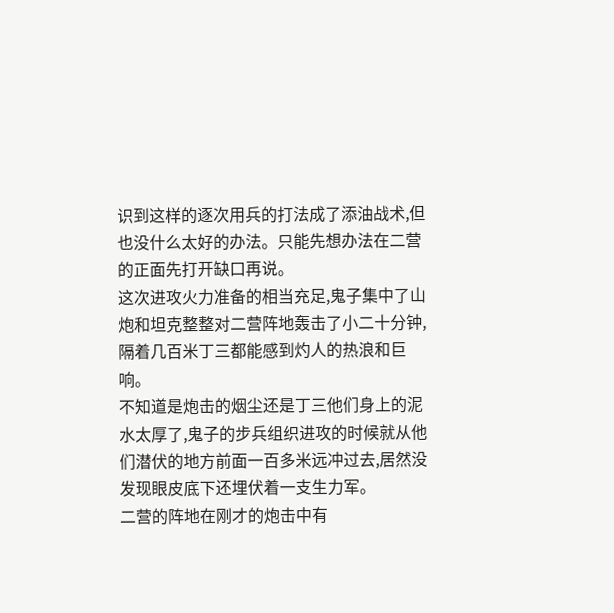识到这样的逐次用兵的打法成了添油战术,但也没什么太好的办法。只能先想办法在二营的正面先打开缺口再说。
这次进攻火力准备的相当充足,鬼子集中了山炮和坦克整整对二营阵地轰击了小二十分钟,隔着几百米丁三都能感到灼人的热浪和巨响。
不知道是炮击的烟尘还是丁三他们身上的泥水太厚了,鬼子的步兵组织进攻的时候就从他们潜伏的地方前面一百多米远冲过去,居然没发现眼皮底下还埋伏着一支生力军。
二营的阵地在刚才的炮击中有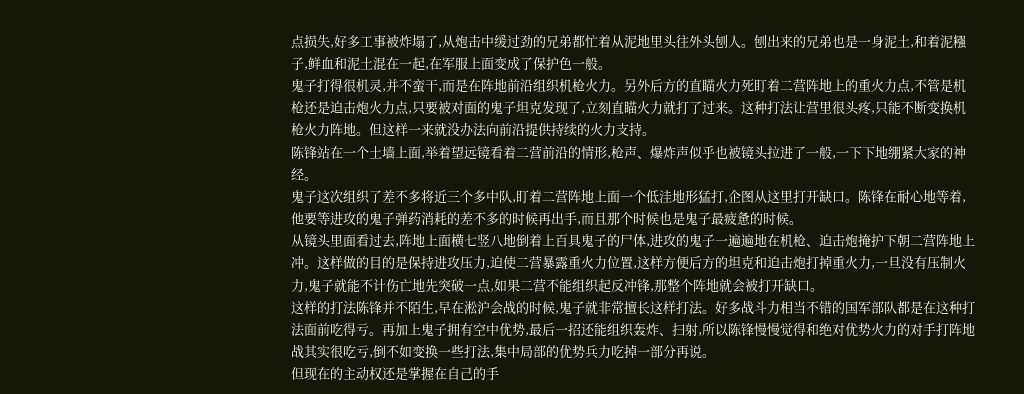点损失,好多工事被炸塌了,从炮击中缓过劲的兄弟都忙着从泥地里头往外头刨人。刨出来的兄弟也是一身泥土,和着泥糨子,鲜血和泥土混在一起,在军服上面变成了保护色一般。
鬼子打得很机灵,并不蛮干,而是在阵地前沿组织机枪火力。另外后方的直瞄火力死盯着二营阵地上的重火力点,不管是机枪还是迫击炮火力点,只要被对面的鬼子坦克发现了,立刻直瞄火力就打了过来。这种打法让营里很头疼,只能不断变换机枪火力阵地。但这样一来就没办法向前沿提供持续的火力支持。
陈锋站在一个土墙上面,举着望远镜看着二营前沿的情形,枪声、爆炸声似乎也被镜头拉进了一般,一下下地绷紧大家的神经。
鬼子这次组织了差不多将近三个多中队,盯着二营阵地上面一个低洼地形猛打,企图从这里打开缺口。陈锋在耐心地等着,他要等进攻的鬼子弹药消耗的差不多的时候再出手,而且那个时候也是鬼子最疲惫的时候。
从镜头里面看过去,阵地上面横七竖八地倒着上百具鬼子的尸体,进攻的鬼子一遍遍地在机枪、迫击炮掩护下朝二营阵地上冲。这样做的目的是保持进攻压力,迫使二营暴露重火力位置,这样方便后方的坦克和迫击炮打掉重火力,一旦没有压制火力,鬼子就能不计伤亡地先突破一点,如果二营不能组织起反冲锋,那整个阵地就会被打开缺口。
这样的打法陈锋并不陌生,早在淞沪会战的时候,鬼子就非常擅长这样打法。好多战斗力相当不错的国军部队都是在这种打法面前吃得亏。再加上鬼子拥有空中优势,最后一招还能组织轰炸、扫射,所以陈锋慢慢觉得和绝对优势火力的对手打阵地战其实很吃亏,倒不如变换一些打法,集中局部的优势兵力吃掉一部分再说。
但现在的主动权还是掌握在自己的手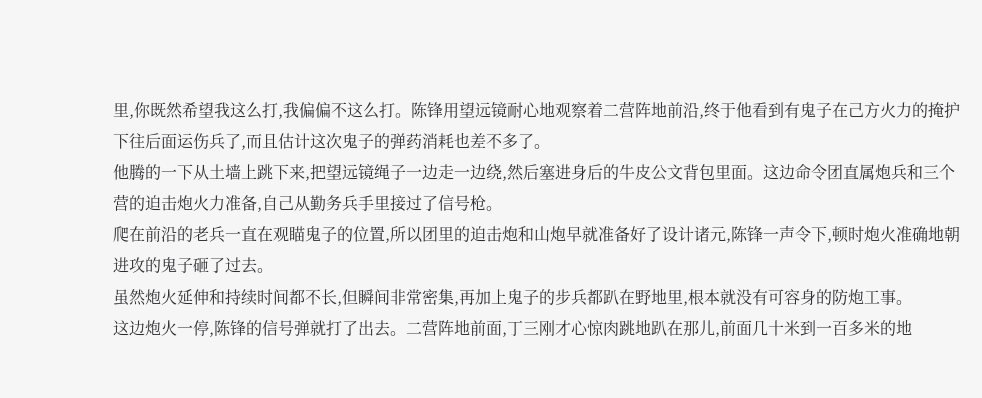里,你既然希望我这么打,我偏偏不这么打。陈锋用望远镜耐心地观察着二营阵地前沿,终于他看到有鬼子在己方火力的掩护下往后面运伤兵了,而且估计这次鬼子的弹药消耗也差不多了。
他腾的一下从土墙上跳下来,把望远镜绳子一边走一边绕,然后塞进身后的牛皮公文背包里面。这边命令团直属炮兵和三个营的迫击炮火力准备,自己从勤务兵手里接过了信号枪。
爬在前沿的老兵一直在观瞄鬼子的位置,所以团里的迫击炮和山炮早就准备好了设计诸元,陈锋一声令下,顿时炮火准确地朝进攻的鬼子砸了过去。
虽然炮火延伸和持续时间都不长,但瞬间非常密集,再加上鬼子的步兵都趴在野地里,根本就没有可容身的防炮工事。
这边炮火一停,陈锋的信号弹就打了出去。二营阵地前面,丁三刚才心惊肉跳地趴在那儿,前面几十米到一百多米的地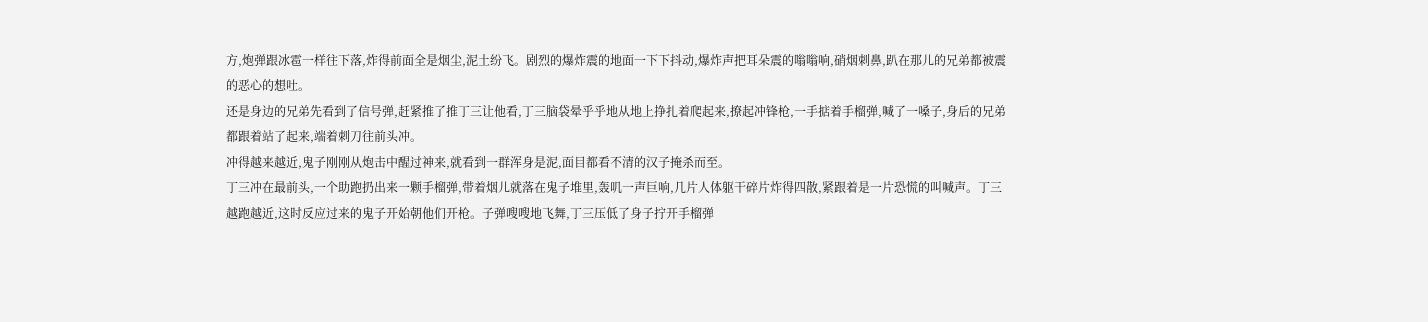方,炮弹跟冰雹一样往下落,炸得前面全是烟尘,泥土纷飞。剧烈的爆炸震的地面一下下抖动,爆炸声把耳朵震的嗡嗡响,硝烟刺鼻,趴在那儿的兄弟都被震的恶心的想吐。
还是身边的兄弟先看到了信号弹,赶紧推了推丁三让他看,丁三脑袋晕乎乎地从地上挣扎着爬起来,撩起冲锋枪,一手掂着手榴弹,喊了一嗓子,身后的兄弟都跟着站了起来,端着刺刀往前头冲。
冲得越来越近,鬼子刚刚从炮击中醒过神来,就看到一群浑身是泥,面目都看不清的汉子掩杀而至。
丁三冲在最前头,一个助跑扔出来一颗手榴弹,带着烟儿就落在鬼子堆里,轰叽一声巨响,几片人体躯干碎片炸得四散,紧跟着是一片恐慌的叫喊声。丁三越跑越近,这时反应过来的鬼子开始朝他们开枪。子弹嗖嗖地飞舞,丁三压低了身子拧开手榴弹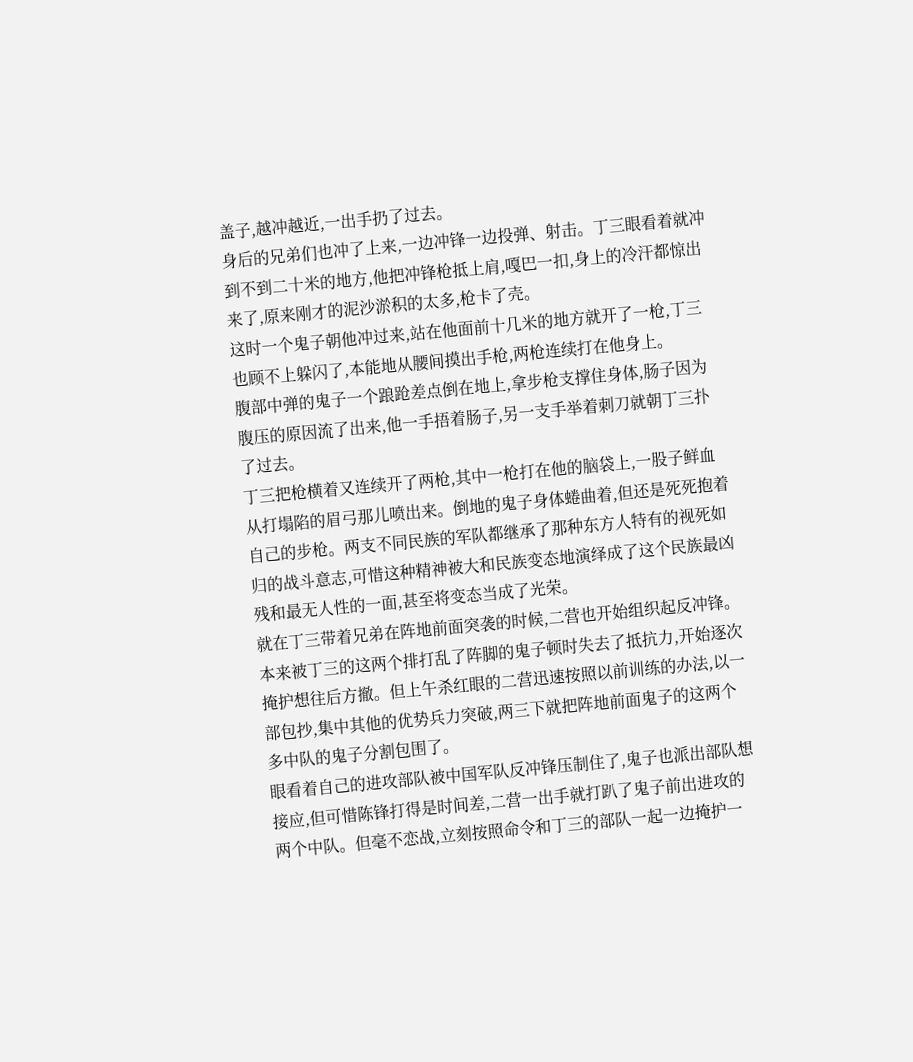盖子,越冲越近,一出手扔了过去。
身后的兄弟们也冲了上来,一边冲锋一边投弹、射击。丁三眼看着就冲到不到二十米的地方,他把冲锋枪抵上肩,嘎巴一扣,身上的冷汗都惊出来了,原来刚才的泥沙淤积的太多,枪卡了壳。
这时一个鬼子朝他冲过来,站在他面前十几米的地方就开了一枪,丁三也顾不上躲闪了,本能地从腰间摸出手枪,两枪连续打在他身上。
腹部中弹的鬼子一个踉跄差点倒在地上,拿步枪支撑住身体,肠子因为腹压的原因流了出来,他一手捂着肠子,另一支手举着刺刀就朝丁三扑了过去。
丁三把枪横着又连续开了两枪,其中一枪打在他的脑袋上,一股子鲜血从打塌陷的眉弓那儿喷出来。倒地的鬼子身体蜷曲着,但还是死死抱着自己的步枪。两支不同民族的军队都继承了那种东方人特有的视死如归的战斗意志,可惜这种精神被大和民族变态地演绎成了这个民族最凶残和最无人性的一面,甚至将变态当成了光荣。
就在丁三带着兄弟在阵地前面突袭的时候,二营也开始组织起反冲锋。本来被丁三的这两个排打乱了阵脚的鬼子顿时失去了抵抗力,开始逐次掩护想往后方撤。但上午杀红眼的二营迅速按照以前训练的办法,以一部包抄,集中其他的优势兵力突破,两三下就把阵地前面鬼子的这两个多中队的鬼子分割包围了。
眼看着自己的进攻部队被中国军队反冲锋压制住了,鬼子也派出部队想接应,但可惜陈锋打得是时间差,二营一出手就打趴了鬼子前出进攻的两个中队。但毫不恋战,立刻按照命令和丁三的部队一起一边掩护一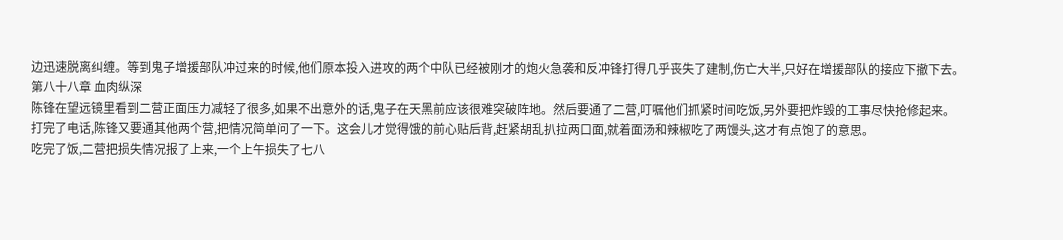边迅速脱离纠缠。等到鬼子增援部队冲过来的时候,他们原本投入进攻的两个中队已经被刚才的炮火急袭和反冲锋打得几乎丧失了建制,伤亡大半,只好在增援部队的接应下撤下去。
第八十八章 血肉纵深
陈锋在望远镜里看到二营正面压力减轻了很多,如果不出意外的话,鬼子在天黑前应该很难突破阵地。然后要通了二营,叮嘱他们抓紧时间吃饭,另外要把炸毁的工事尽快抢修起来。
打完了电话,陈锋又要通其他两个营,把情况简单问了一下。这会儿才觉得饿的前心贴后背,赶紧胡乱扒拉两口面,就着面汤和辣椒吃了两馒头,这才有点饱了的意思。
吃完了饭,二营把损失情况报了上来,一个上午损失了七八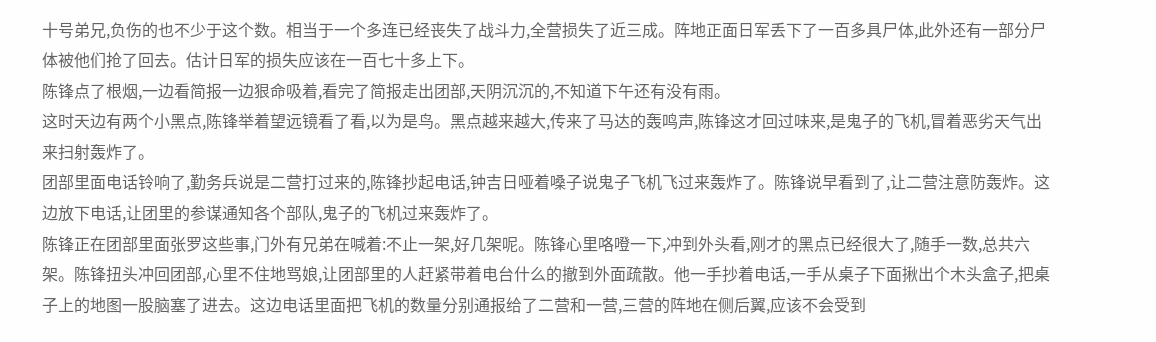十号弟兄,负伤的也不少于这个数。相当于一个多连已经丧失了战斗力,全营损失了近三成。阵地正面日军丢下了一百多具尸体,此外还有一部分尸体被他们抢了回去。估计日军的损失应该在一百七十多上下。
陈锋点了根烟,一边看简报一边狠命吸着,看完了简报走出团部,天阴沉沉的,不知道下午还有没有雨。
这时天边有两个小黑点,陈锋举着望远镜看了看,以为是鸟。黑点越来越大,传来了马达的轰鸣声,陈锋这才回过味来,是鬼子的飞机,冒着恶劣天气出来扫射轰炸了。
团部里面电话铃响了,勤务兵说是二营打过来的,陈锋抄起电话,钟吉日哑着嗓子说鬼子飞机飞过来轰炸了。陈锋说早看到了,让二营注意防轰炸。这边放下电话,让团里的参谋通知各个部队,鬼子的飞机过来轰炸了。
陈锋正在团部里面张罗这些事,门外有兄弟在喊着:不止一架,好几架呢。陈锋心里咯噔一下,冲到外头看,刚才的黑点已经很大了,随手一数,总共六架。陈锋扭头冲回团部,心里不住地骂娘,让团部里的人赶紧带着电台什么的撤到外面疏散。他一手抄着电话,一手从桌子下面揪出个木头盒子,把桌子上的地图一股脑塞了进去。这边电话里面把飞机的数量分别通报给了二营和一营,三营的阵地在侧后翼,应该不会受到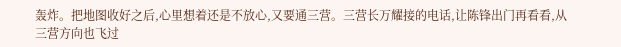轰炸。把地图收好之后,心里想着还是不放心,又要通三营。三营长万耀接的电话,让陈锋出门再看看,从三营方向也飞过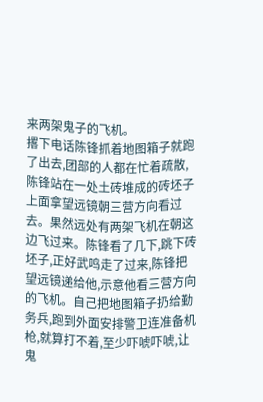来两架鬼子的飞机。
撂下电话陈锋抓着地图箱子就跑了出去,团部的人都在忙着疏散,陈锋站在一处土砖堆成的砖坯子上面拿望远镜朝三营方向看过去。果然远处有两架飞机在朝这边飞过来。陈锋看了几下,跳下砖坯子,正好武鸣走了过来,陈锋把望远镜递给他,示意他看三营方向的飞机。自己把地图箱子扔给勤务兵,跑到外面安排警卫连准备机枪,就算打不着,至少吓唬吓唬,让鬼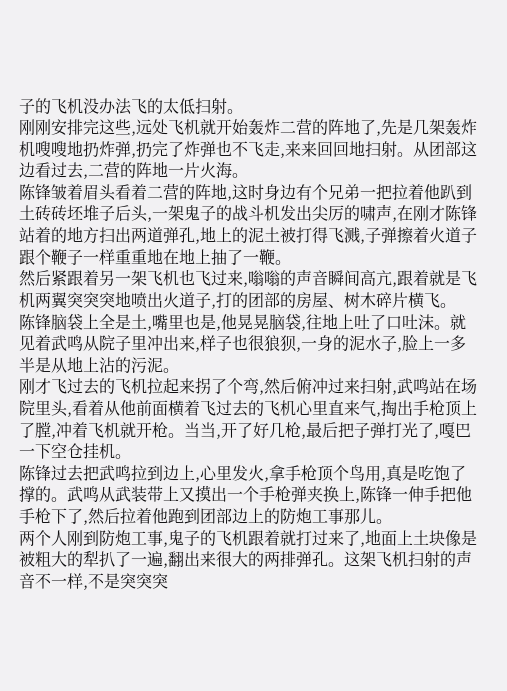子的飞机没办法飞的太低扫射。
刚刚安排完这些,远处飞机就开始轰炸二营的阵地了,先是几架轰炸机嗖嗖地扔炸弹,扔完了炸弹也不飞走,来来回回地扫射。从团部这边看过去,二营的阵地一片火海。
陈锋皱着眉头看着二营的阵地,这时身边有个兄弟一把拉着他趴到土砖砖坯堆子后头,一架鬼子的战斗机发出尖厉的啸声,在刚才陈锋站着的地方扫出两道弹孔,地上的泥土被打得飞溅,子弹擦着火道子跟个鞭子一样重重地在地上抽了一鞭。
然后紧跟着另一架飞机也飞过来,嗡嗡的声音瞬间高亢,跟着就是飞机两翼突突突地喷出火道子,打的团部的房屋、树木碎片横飞。
陈锋脑袋上全是土,嘴里也是,他晃晃脑袋,往地上吐了口吐沫。就见着武鸣从院子里冲出来,样子也很狼狈,一身的泥水子,脸上一多半是从地上沾的污泥。
刚才飞过去的飞机拉起来拐了个弯,然后俯冲过来扫射,武鸣站在场院里头,看着从他前面横着飞过去的飞机心里直来气,掏出手枪顶上了膛,冲着飞机就开枪。当当,开了好几枪,最后把子弹打光了,嘎巴一下空仓挂机。
陈锋过去把武鸣拉到边上,心里发火,拿手枪顶个鸟用,真是吃饱了撑的。武鸣从武装带上又摸出一个手枪弹夹换上,陈锋一伸手把他手枪下了,然后拉着他跑到团部边上的防炮工事那儿。
两个人刚到防炮工事,鬼子的飞机跟着就打过来了,地面上土块像是被粗大的犁扒了一遍,翻出来很大的两排弹孔。这架飞机扫射的声音不一样,不是突突突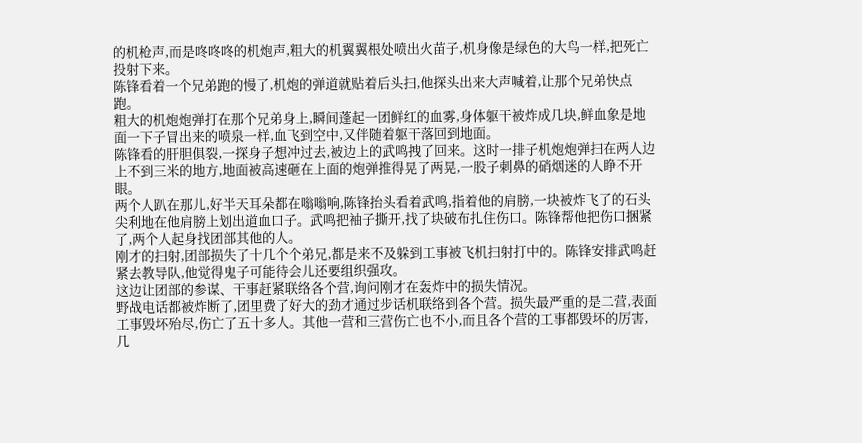的机枪声,而是咚咚咚的机炮声,粗大的机翼翼根处喷出火苗子,机身像是绿色的大鸟一样,把死亡投射下来。
陈锋看着一个兄弟跑的慢了,机炮的弹道就贴着后头扫,他探头出来大声喊着,让那个兄弟快点跑。
粗大的机炮炮弹打在那个兄弟身上,瞬间蓬起一团鲜红的血雾,身体躯干被炸成几块,鲜血象是地面一下子冒出来的喷泉一样,血飞到空中,又伴随着躯干落回到地面。
陈锋看的肝胆俱裂,一探身子想冲过去,被边上的武鸣拽了回来。这时一排子机炮炮弹扫在两人边上不到三米的地方,地面被高速砸在上面的炮弹推得晃了两晃,一股子刺鼻的硝烟迷的人睁不开眼。
两个人趴在那儿,好半天耳朵都在嗡嗡响,陈锋抬头看着武鸣,指着他的肩膀,一块被炸飞了的石头尖利地在他肩膀上划出道血口子。武鸣把袖子撕开,找了块破布扎住伤口。陈锋帮他把伤口捆紧了,两个人起身找团部其他的人。
刚才的扫射,团部损失了十几个个弟兄,都是来不及躲到工事被飞机扫射打中的。陈锋安排武鸣赶紧去教导队,他觉得鬼子可能待会儿还要组织强攻。
这边让团部的参谋、干事赶紧联络各个营,询问刚才在轰炸中的损失情况。
野战电话都被炸断了,团里费了好大的劲才通过步话机联络到各个营。损失最严重的是二营,表面工事毁坏殆尽,伤亡了五十多人。其他一营和三营伤亡也不小,而且各个营的工事都毁坏的厉害,几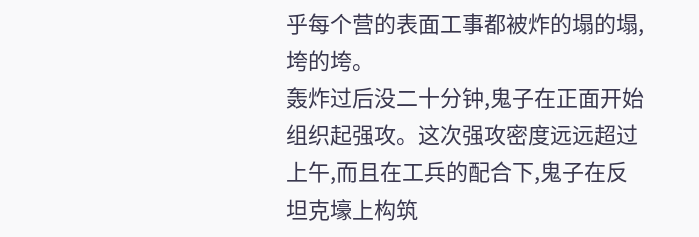乎每个营的表面工事都被炸的塌的塌,垮的垮。
轰炸过后没二十分钟,鬼子在正面开始组织起强攻。这次强攻密度远远超过上午,而且在工兵的配合下,鬼子在反坦克壕上构筑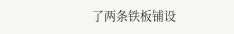了两条铁板铺设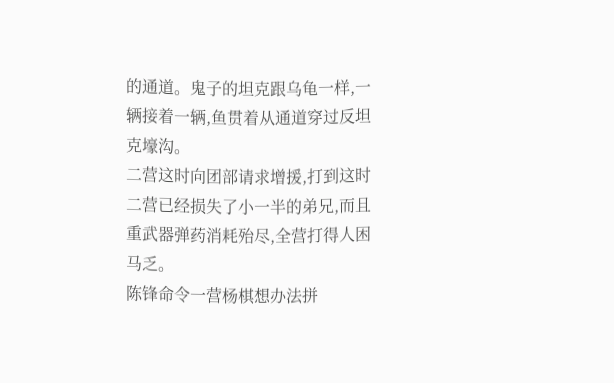的通道。鬼子的坦克跟乌龟一样,一辆接着一辆,鱼贯着从通道穿过反坦克壕沟。
二营这时向团部请求增援,打到这时二营已经损失了小一半的弟兄,而且重武器弹药消耗殆尽,全营打得人困马乏。
陈锋命令一营杨棋想办法拼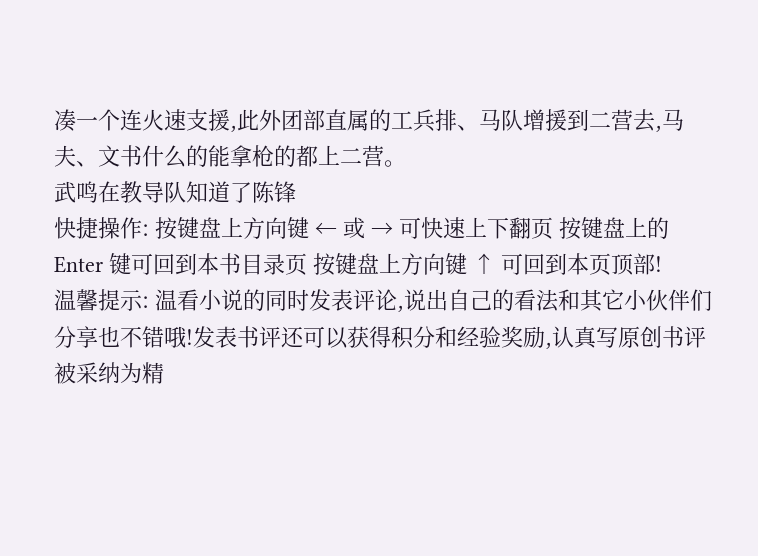凑一个连火速支援,此外团部直属的工兵排、马队增援到二营去,马夫、文书什么的能拿枪的都上二营。
武鸣在教导队知道了陈锋
快捷操作: 按键盘上方向键 ← 或 → 可快速上下翻页 按键盘上的 Enter 键可回到本书目录页 按键盘上方向键 ↑ 可回到本页顶部!
温馨提示: 温看小说的同时发表评论,说出自己的看法和其它小伙伴们分享也不错哦!发表书评还可以获得积分和经验奖励,认真写原创书评 被采纳为精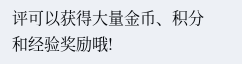评可以获得大量金币、积分和经验奖励哦!